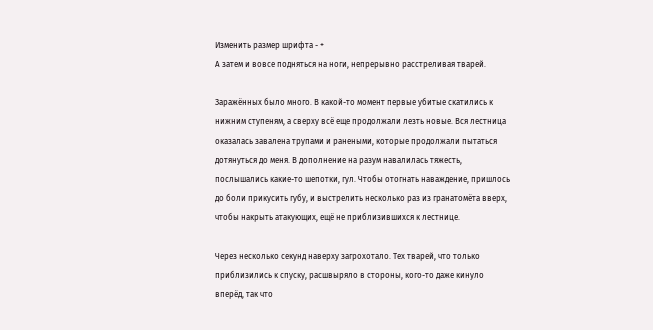Изменить размер шрифта - +
А затем и вовсе подняться на ноги, непрерывно расстреливая тварей.

Заражённых было много. В какой-то момент первые убитые скатились к нижним ступеням, а сверху всё еще продолжали лезть новые. Вся лестница оказалась завалена трупами и ранеными, которые продолжали пытаться дотянуться до меня. В дополнение на разум навалилась тяжесть, послышались какие-то шепотки, гул. Чтобы отогнать наваждение, пришлось до боли прикусить губу, и выстрелить несколько раз из гранатомёта вверх, чтобы накрыть атакующих, ещё не приблизившихся к лестнице.

Через несколько секунд наверху загрохотало. Тех тварей, что только приблизились к спуску, расшвыряло в стороны, кого-то даже кинуло вперёд, так что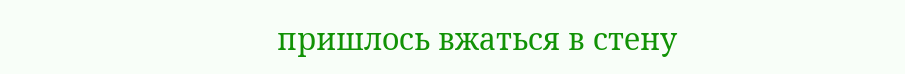пришлось вжаться в стену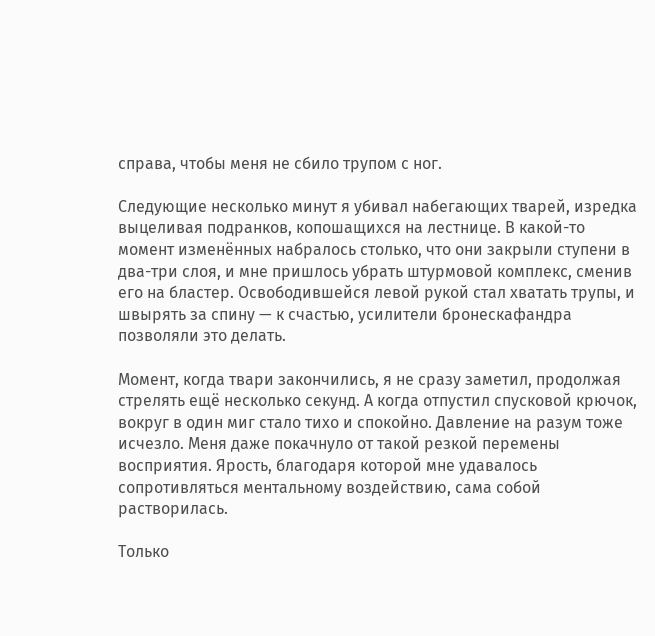справа, чтобы меня не сбило трупом с ног.

Следующие несколько минут я убивал набегающих тварей, изредка выцеливая подранков, копошащихся на лестнице. В какой-то момент изменённых набралось столько, что они закрыли ступени в два-три слоя, и мне пришлось убрать штурмовой комплекс, сменив его на бластер. Освободившейся левой рукой стал хватать трупы, и швырять за спину — к счастью, усилители бронескафандра позволяли это делать.

Момент, когда твари закончились, я не сразу заметил, продолжая стрелять ещё несколько секунд. А когда отпустил спусковой крючок, вокруг в один миг стало тихо и спокойно. Давление на разум тоже исчезло. Меня даже покачнуло от такой резкой перемены восприятия. Ярость, благодаря которой мне удавалось сопротивляться ментальному воздействию, сама собой растворилась.

Только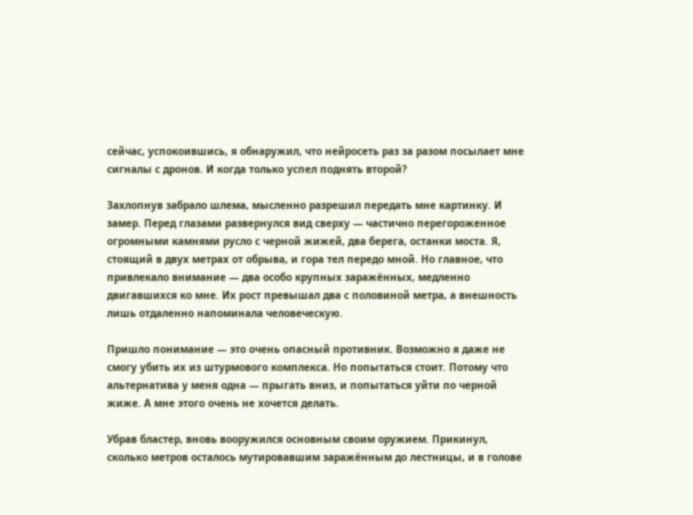сейчас, успокоившись, я обнаружил, что нейросеть раз за разом посылает мне сигналы с дронов. И когда только успел поднять второй?

Захлопнув забрало шлема, мысленно разрешил передать мне картинку. И замер. Перед глазами развернулся вид сверху — частично перегороженное огромными камнями русло с черной жижей, два берега, останки моста. Я, стоящий в двух метрах от обрыва, и гора тел передо мной. Но главное, что привлекало внимание — два особо крупных заражённых, медленно двигавшихся ко мне. Их рост превышал два с половиной метра, а внешность лишь отдаленно напоминала человеческую.

Пришло понимание — это очень опасный противник. Возможно я даже не смогу убить их из штурмового комплекса. Но попытаться стоит. Потому что альтернатива у меня одна — прыгать вниз, и попытаться уйти по черной жиже. А мне этого очень не хочется делать.

Убрав бластер, вновь вооружился основным своим оружием. Прикинул, сколько метров осталось мутировавшим заражённым до лестницы, и в голове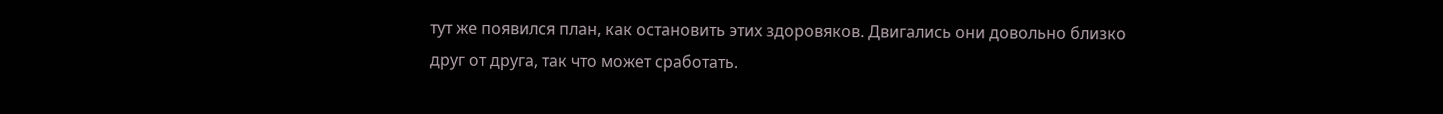тут же появился план, как остановить этих здоровяков. Двигались они довольно близко друг от друга, так что может сработать.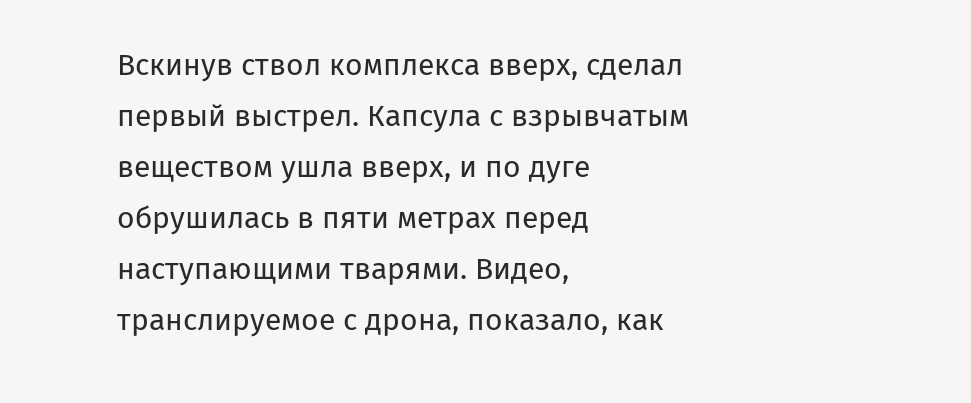Вскинув ствол комплекса вверх, сделал первый выстрел. Капсула с взрывчатым веществом ушла вверх, и по дуге обрушилась в пяти метрах перед наступающими тварями. Видео, транслируемое с дрона, показало, как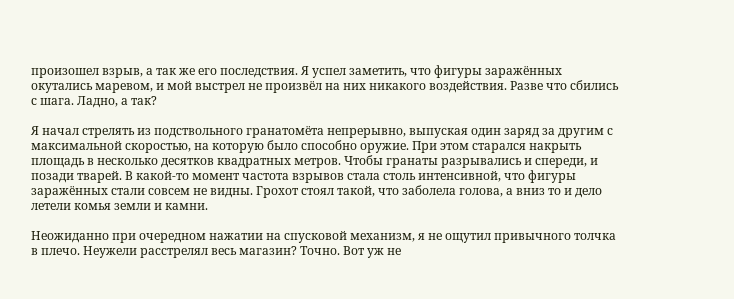произошел взрыв, а так же его последствия. Я успел заметить, что фигуры заражённых окутались маревом, и мой выстрел не произвёл на них никакого воздействия. Разве что сбились с шага. Ладно, а так?

Я начал стрелять из подствольного гранатомёта непрерывно, выпуская один заряд за другим с максимальной скоростью, на которую было способно оружие. При этом старался накрыть площадь в несколько десятков квадратных метров. Чтобы гранаты разрывались и спереди, и позади тварей. В какой-то момент частота взрывов стала столь интенсивной, что фигуры заражённых стали совсем не видны. Грохот стоял такой, что заболела голова, а вниз то и дело летели комья земли и камни.

Неожиданно при очередном нажатии на спусковой механизм, я не ощутил привычного толчка в плечо. Неужели расстрелял весь магазин? Точно. Вот уж не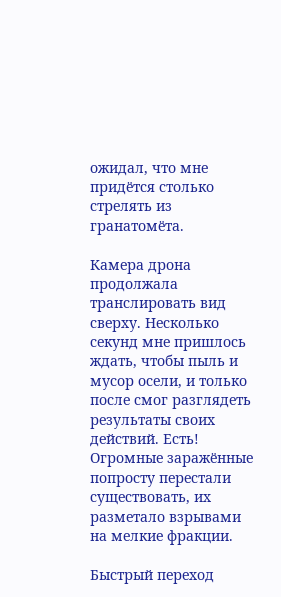ожидал, что мне придётся столько стрелять из гранатомёта.

Камера дрона продолжала транслировать вид сверху. Несколько секунд мне пришлось ждать, чтобы пыль и мусор осели, и только после смог разглядеть результаты своих действий. Есть! Огромные заражённые попросту перестали существовать, их разметало взрывами на мелкие фракции.

Быстрый переход